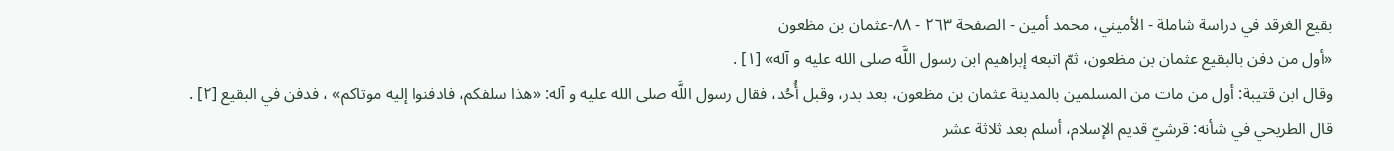بقيع الغرقد في دراسة شاملة - الأميني، محمد أمين - الصفحة ٢٦٣ - ٨٨-عثمان بن مظعون
«أول من دفن بالبقيع عثمان بن مظعون، ثمّ اتبعه إبراهيم ابن رسول اللَّه صلى الله عليه و آله» [١] .
وقال ابن قتيبة: أول من مات من المسلمين بالمدينة عثمان بن مظعون، بعد بدر، وقبل أُحُد، فقال رسول اللَّه صلى الله عليه و آله: «هذا سلفكم، فادفنوا إليه موتاكم» ، فدفن في البقيع [٢] .
قال الطريحي في شأنه: قرشيّ قديم الإسلام، أسلم بعد ثلاثة عشر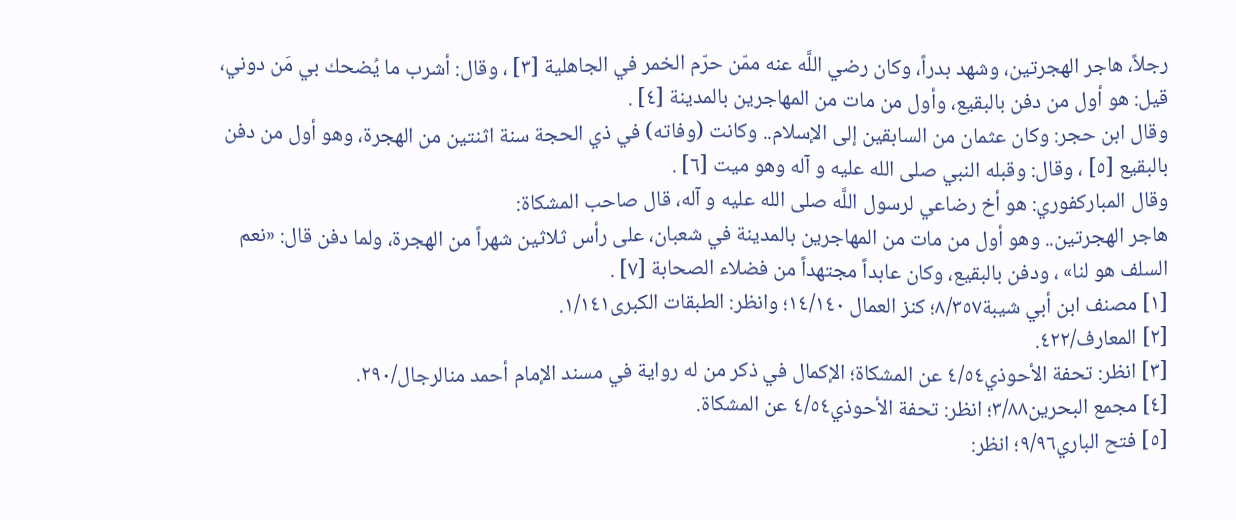رجلاً، هاجر الهجرتين، وشهد بدراً، وكان رضي اللَّه عنه ممّن حرّم الخمر في الجاهلية [٣] ، وقال: أشرب ما يُضحك بي مَن دوني، قيل: هو أول من دفن بالبقيع، وأول من مات من المهاجرين بالمدينة [٤] .
وقال ابن حجر: وكان عثمان من السابقين إلى الإسلام.. وكانت (وفاته) في ذي الحجة سنة اثنتين من الهجرة، وهو أول من دفن بالبقيع [٥] ، وقال: وقبله النبي صلى الله عليه و آله وهو ميت [٦] .
وقال المباركفوري: هو أخ رضاعي لرسول اللَّه صلى الله عليه و آله، قال صاحب المشكاة:
هاجر الهجرتين.. وهو أول من مات من المهاجرين بالمدينة في شعبان، على رأس ثلاثين شهراً من الهجرة، ولما دفن قال: «نعم السلف هو لنا» ، ودفن بالبقيع، وكان عابداً مجتهداً من فضلاء الصحابة [٧] .
[١] مصنف ابن أبي شيبة٨/٣٥٧؛ كنز العمال ١٤/١٤٠؛ وانظر: الطبقات الكبرى١/١٤١.
[٢] المعارف/٤٢٢.
[٣] انظر: تحفة الأحوذي٤/٥٤ عن المشكاة؛ الإكمال في ذكر من له رواية في مسند الإمام أحمد منالرجال/٢٩٠.
[٤] مجمع البحرين٣/٨٨؛ انظر: تحفة الأحوذي٤/٥٤ عن المشكاة.
[٥] فتح الباري٩/٩٦؛ انظر: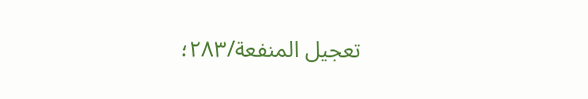تعجيل المنفعة/٢٨٣؛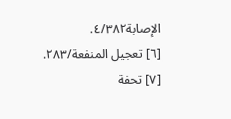الإصابة٤/٣٨٢.
[٦] تعجيل المنفعة/٢٨٣.
[٧] تحفة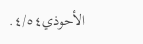الأحوذي٤/٥٤.